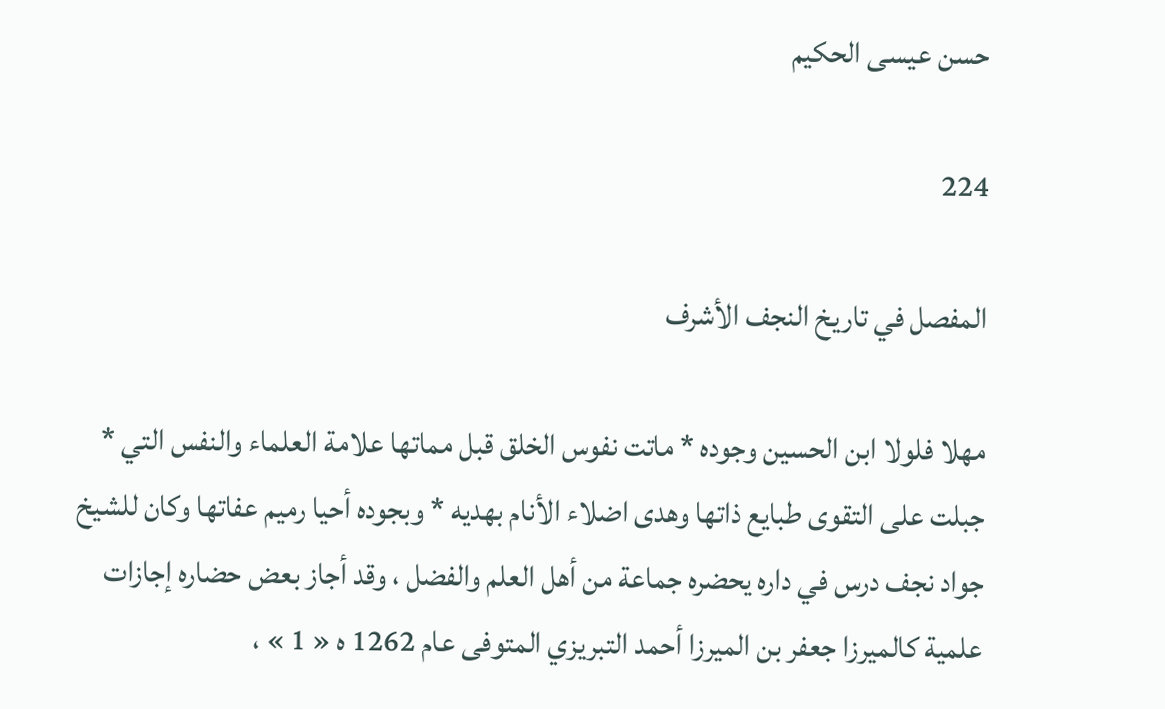حسن عيسى الحكيم

224

المفصل في تاريخ النجف الأشرف

مهلا فلولا ابن الحسين وجوده * ماتت نفوس الخلق قبل مماتها علامة العلماء والنفس التي * جبلت على التقوى طبايع ذاتها وهدى اضلاء الأنام بهديه * وبجوده أحيا رميم عفاتها وكان للشيخ جواد نجف درس في داره يحضره جماعة من أهل العلم والفضل ، وقد أجاز بعض حضاره إجازات علمية كالميرزا جعفر بن الميرزا أحمد التبريزي المتوفى عام 1262 ه « 1 » ،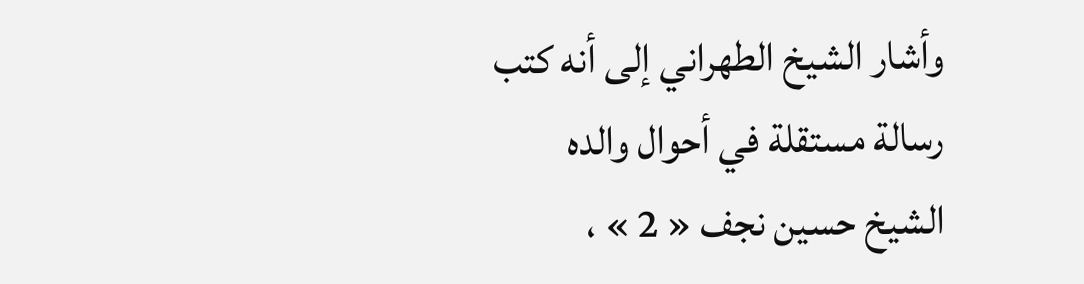وأشار الشيخ الطهراني إلى أنه كتب رسالة مستقلة في أحوال والده الشيخ حسين نجف « 2 » ،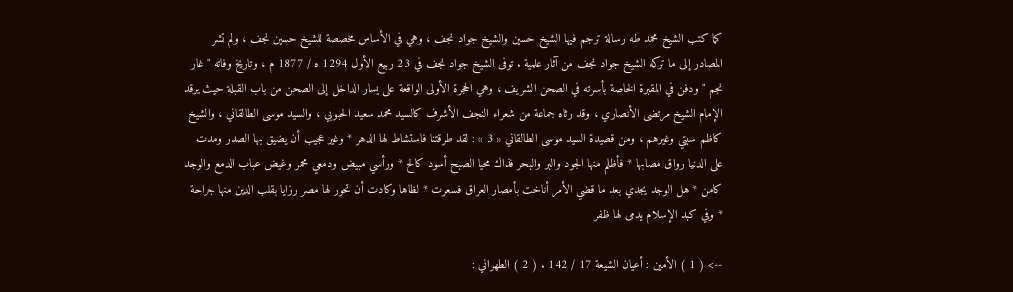كما كتب الشيخ محمد طه رسالة ترجم فيها الشيخ حسين والشيخ جواد نجف ، وهي في الأساس مخصصة للشيخ حسين نجف ، ولم تشر المصادر إلى ما تركه الشيخ جواد نجف من آثار علمية . توفى الشيخ جواد نجف في 23 ربيع الأول 1294 ه / 1877 م ، وتاريخ وفاته " غار نجم " ودفن في المقبرة الخاصة بأسرته في الصحن الشريف ، وهي الحجرة الأولى الواقعة على يسار الداخل إلى الصحن من باب القبلة حيث يرقد الإمام الشيخ مرتضى الأنصاري ، وقد رثاه جماعة من شعراء النجف الأشرف كالسيد محمد سعيد الحبوبي ، والسيد موسى الطالقاني ، والشيخ كاظم سبتي وغيرهم ، ومن قصيدة السيد موسى الطالقاني « 3 » : لقد طرقتنا فاستشاط لها الدهر * وغير عجيب أن يضيق بها الصدر ومدت على الدنيا رواق مصابها * فأظلم منها الجود والبر والبحر فذاك محيا الصبح أسود كالح * ورأسي مبيض ودمعي محمر وغيض عباب الدمع والوجد كامن * هل الوجد يجدي بعد ما قضي الأمر أناخت بأمصار العراق فسعرت * لظاها وكادت أن تحور لها مصر رزايا بقلب الدين منها جراحة * وفي كبد الإسلام يدمى لها ظفر

--> ( 1 ) الأمين : أعيان الشيعة 17 / 142 . ( 2 ) الطهراني :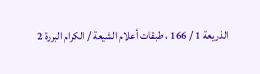الذريعة 1 / 166 ، طبقات أعلام الشيعة / الكرام البررة 2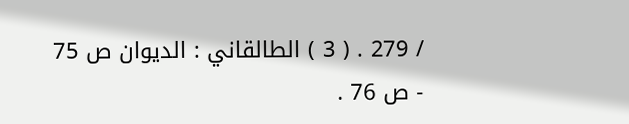/ 279 . ( 3 ) الطالقاني : الديوان ص 75 - ص 76 .